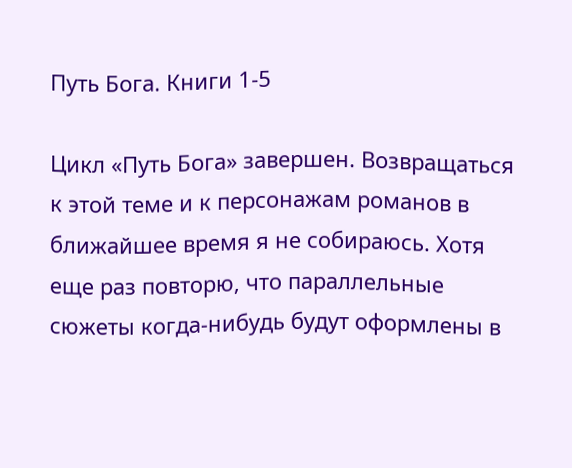Путь Бога. Книги 1-5

Цикл «Путь Бога» завершен. Возвращаться к этой теме и к персонажам романов в ближайшее время я не собираюсь. Хотя еще раз повторю, что параллельные сюжеты когда-нибудь будут оформлены в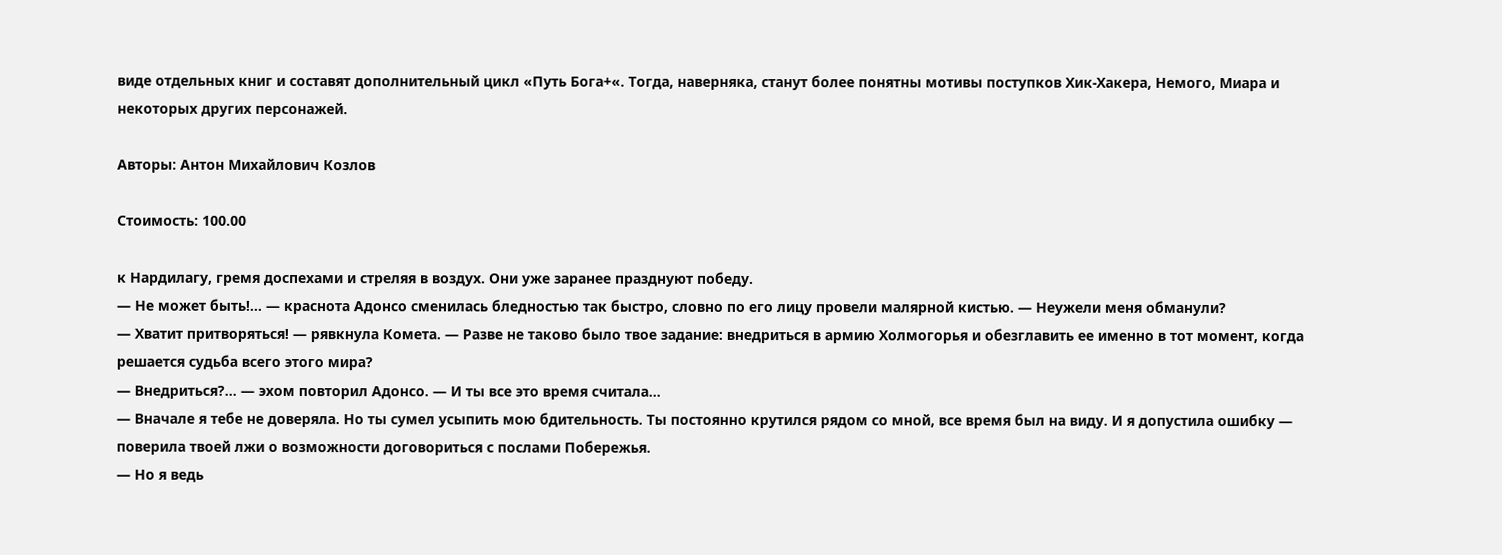виде отдельных книг и составят дополнительный цикл «Путь Бога+«. Тогда, наверняка, станут более понятны мотивы поступков Хик-Хакера, Немого, Миара и некоторых других персонажей.

Авторы: Антон Михайлович Козлов

Стоимость: 100.00

к Нардилагу, гремя доспехами и стреляя в воздух. Они уже заранее празднуют победу.
— Не может быть!… — краснота Адонсо сменилась бледностью так быстро, словно по его лицу провели малярной кистью. — Неужели меня обманули?
— Хватит притворяться! — рявкнула Комета. — Разве не таково было твое задание: внедриться в армию Холмогорья и обезглавить ее именно в тот момент, когда решается судьба всего этого мира?
— Внедриться?… — эхом повторил Адонсо. — И ты все это время считала…
— Вначале я тебе не доверяла. Но ты сумел усыпить мою бдительность. Ты постоянно крутился рядом со мной, все время был на виду. И я допустила ошибку — поверила твоей лжи о возможности договориться с послами Побережья.
— Но я ведь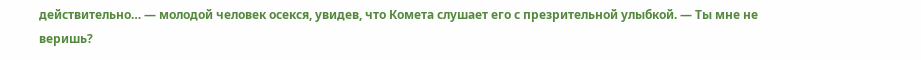действительно… — молодой человек осекся, увидев, что Комета слушает его с презрительной улыбкой. — Ты мне не веришь?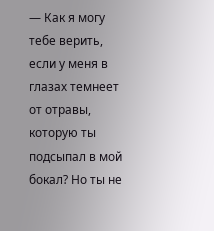— Как я могу тебе верить, если у меня в глазах темнеет от отравы, которую ты подсыпал в мой бокал? Но ты не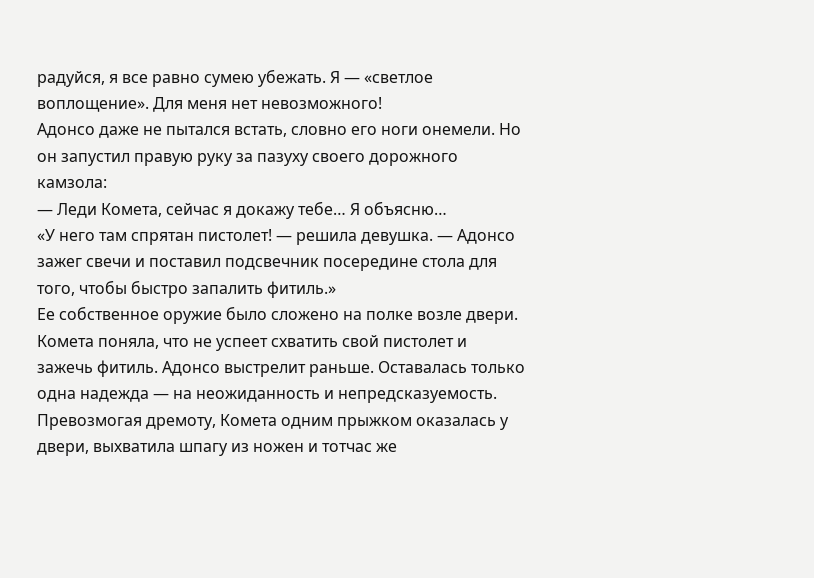радуйся, я все равно сумею убежать. Я — «светлое воплощение». Для меня нет невозможного!
Адонсо даже не пытался встать, словно его ноги онемели. Но он запустил правую руку за пазуху своего дорожного камзола:
— Леди Комета, сейчас я докажу тебе… Я объясню…
«У него там спрятан пистолет! — решила девушка. — Адонсо зажег свечи и поставил подсвечник посередине стола для того, чтобы быстро запалить фитиль.»
Ее собственное оружие было сложено на полке возле двери. Комета поняла, что не успеет схватить свой пистолет и зажечь фитиль. Адонсо выстрелит раньше. Оставалась только одна надежда — на неожиданность и непредсказуемость.
Превозмогая дремоту, Комета одним прыжком оказалась у двери, выхватила шпагу из ножен и тотчас же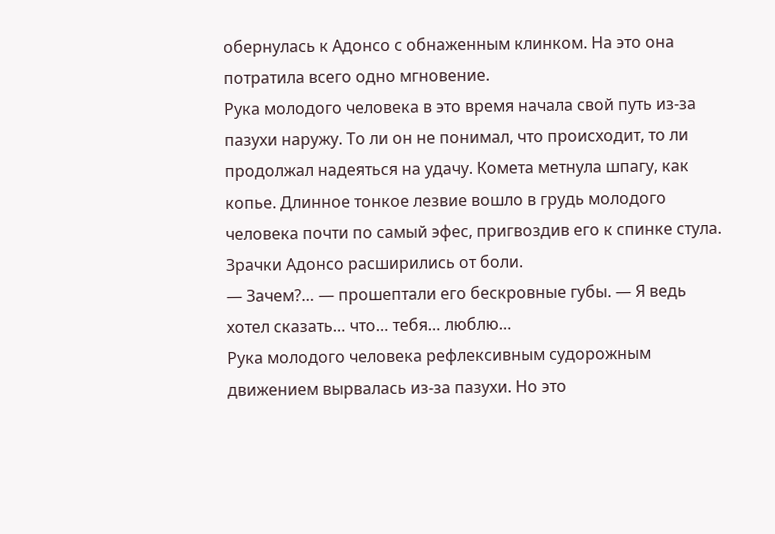обернулась к Адонсо с обнаженным клинком. На это она потратила всего одно мгновение.
Рука молодого человека в это время начала свой путь из-за пазухи наружу. То ли он не понимал, что происходит, то ли продолжал надеяться на удачу. Комета метнула шпагу, как копье. Длинное тонкое лезвие вошло в грудь молодого человека почти по самый эфес, пригвоздив его к спинке стула.
Зрачки Адонсо расширились от боли.
— Зачем?… — прошептали его бескровные губы. — Я ведь хотел сказать… что… тебя… люблю…
Рука молодого человека рефлексивным судорожным движением вырвалась из-за пазухи. Но это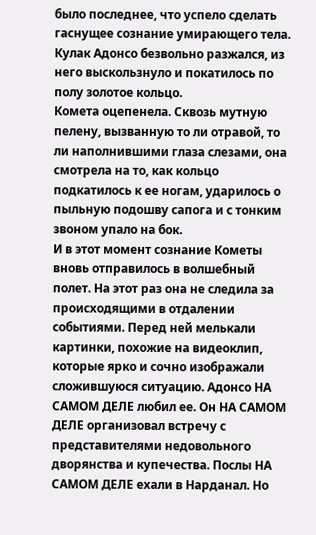было последнее, что успело сделать гаснущее сознание умирающего тела. Кулак Адонсо безвольно разжался, из него выскользнуло и покатилось по полу золотое кольцо.
Комета оцепенела. Сквозь мутную пелену, вызванную то ли отравой, то ли наполнившими глаза слезами, она смотрела на то, как кольцо подкатилось к ее ногам, ударилось о пыльную подошву сапога и с тонким звоном упало на бок.
И в этот момент сознание Кометы вновь отправилось в волшебный полет. На этот раз она не следила за происходящими в отдалении событиями. Перед ней мелькали картинки, похожие на видеоклип, которые ярко и сочно изображали сложившуюся ситуацию. Адонсо НА САМОМ ДЕЛЕ любил ее. Он НА САМОМ ДЕЛЕ организовал встречу с представителями недовольного дворянства и купечества. Послы НА САМОМ ДЕЛЕ ехали в Нарданал. Но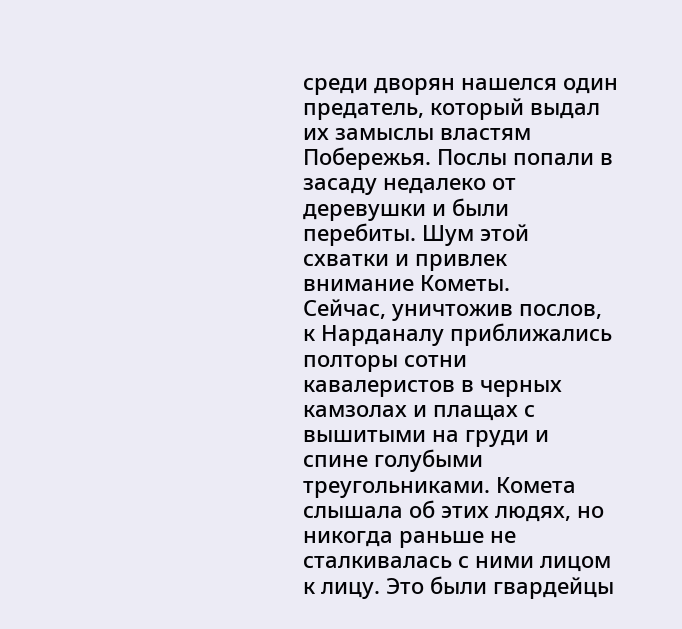среди дворян нашелся один предатель, который выдал их замыслы властям Побережья. Послы попали в засаду недалеко от деревушки и были перебиты. Шум этой схватки и привлек внимание Кометы.
Сейчас, уничтожив послов, к Нарданалу приближались полторы сотни кавалеристов в черных камзолах и плащах с вышитыми на груди и спине голубыми треугольниками. Комета слышала об этих людях, но никогда раньше не сталкивалась с ними лицом к лицу. Это были гвардейцы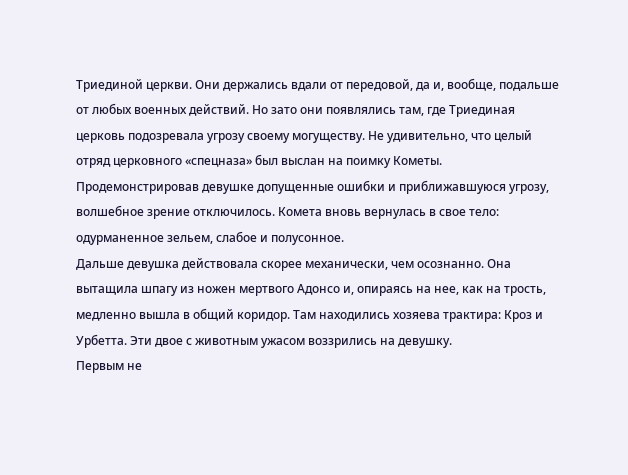Триединой церкви. Они держались вдали от передовой, да и, вообще, подальше от любых военных действий. Но зато они появлялись там, где Триединая церковь подозревала угрозу своему могуществу. Не удивительно, что целый отряд церковного «спецназа» был выслан на поимку Кометы.
Продемонстрировав девушке допущенные ошибки и приближавшуюся угрозу, волшебное зрение отключилось. Комета вновь вернулась в свое тело: одурманенное зельем, слабое и полусонное.
Дальше девушка действовала скорее механически, чем осознанно. Она вытащила шпагу из ножен мертвого Адонсо и, опираясь на нее, как на трость, медленно вышла в общий коридор. Там находились хозяева трактира: Кроз и Урбетта. Эти двое с животным ужасом воззрились на девушку.
Первым не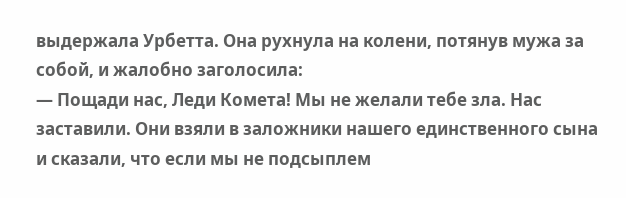выдержала Урбетта. Она рухнула на колени, потянув мужа за собой, и жалобно заголосила:
— Пощади нас, Леди Комета! Мы не желали тебе зла. Нас заставили. Они взяли в заложники нашего единственного сына и сказали, что если мы не подсыплем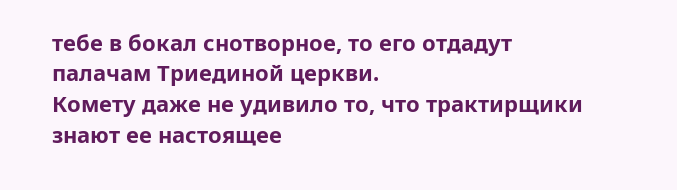тебе в бокал снотворное, то его отдадут палачам Триединой церкви.
Комету даже не удивило то, что трактирщики знают ее настоящее